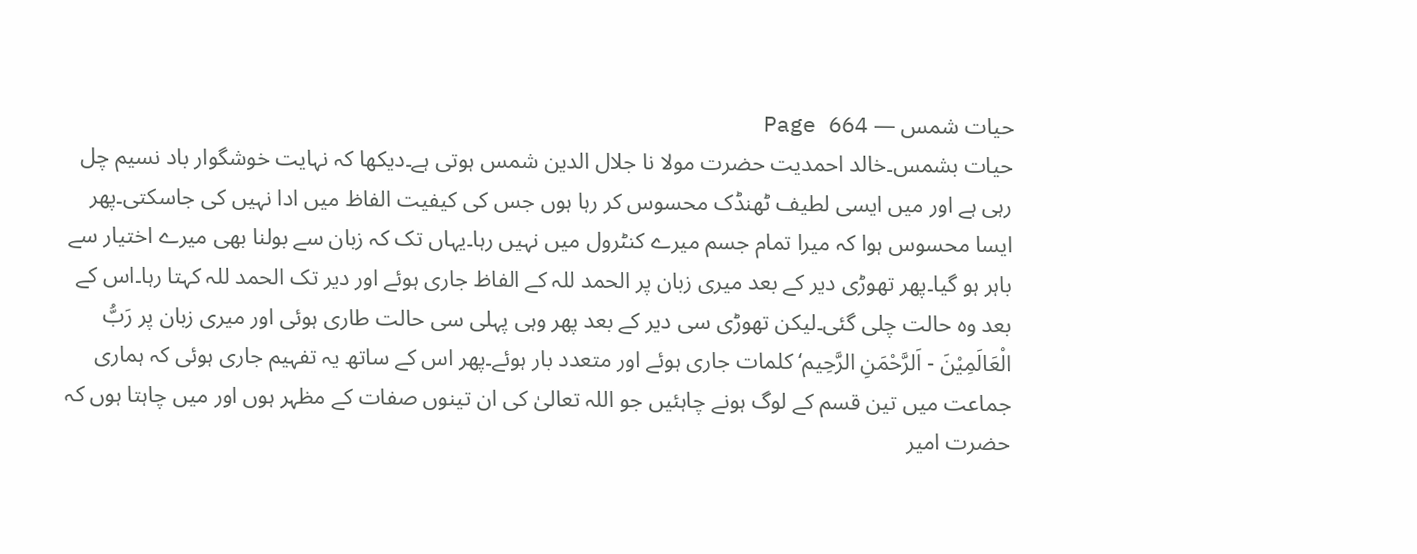حیات شمس — Page 664
حیات بشمس۔خالد احمدیت حضرت مولا نا جلال الدین شمس ہوتی ہے۔دیکھا کہ نہایت خوشگوار باد نسیم چل رہی ہے اور میں ایسی لطیف ٹھنڈک محسوس کر رہا ہوں جس کی کیفیت الفاظ میں ادا نہیں کی جاسکتی۔پھر ایسا محسوس ہوا کہ میرا تمام جسم میرے کنٹرول میں نہیں رہا۔یہاں تک کہ زبان سے بولنا بھی میرے اختیار سے باہر ہو گیا۔پھر تھوڑی دیر کے بعد میری زبان پر الحمد للہ کے الفاظ جاری ہوئے اور دیر تک الحمد للہ کہتا رہا۔اس کے بعد وہ حالت چلی گئی۔لیکن تھوڑی سی دیر کے بعد پھر وہی پہلی سی حالت طاری ہوئی اور میری زبان پر رَبُّ الْعَالَمِيْنَ - اَلرَّحْمَنِ الرَّحِیم‘ کلمات جاری ہوئے اور متعدد بار ہوئے۔پھر اس کے ساتھ یہ تفہیم جاری ہوئی کہ ہماری جماعت میں تین قسم کے لوگ ہونے چاہئیں جو اللہ تعالیٰ کی ان تینوں صفات کے مظہر ہوں اور میں چاہتا ہوں کہ حضرت امیر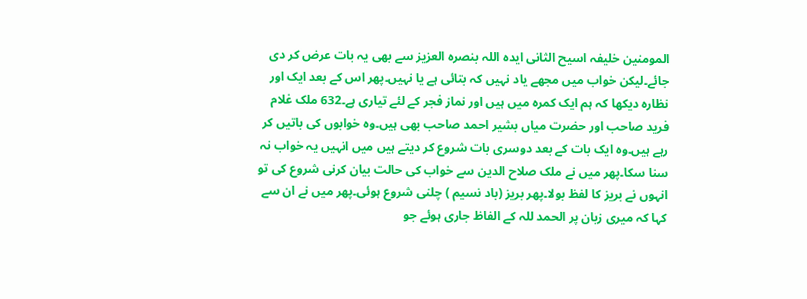المومنین خلیفہ اسیح الثانی ایدہ اللہ بنصرہ العزیز سے بھی یہ بات عرض کر دی جائے۔لیکن خواب میں مجھے یاد نہیں کہ بتائی ہے یا نہیں۔پھر اس کے بعد ایک اور نظارہ دیکھا کہ ہم ایک کمرہ میں ہیں اور نماز فجر کے لئے تیاری ہے۔632 ملک غلام فرید صاحب اور حضرت میاں بشیر احمد صاحب بھی ہیں۔وہ خوابوں کی باتیں کر رہے ہیں۔وہ ایک بات کے بعد دوسری بات شروع کر دیتے ہیں میں انہیں یہ خواب نہ سنا سکا۔پھر میں نے ملک صلاح الدین سے خواب کی حالت بیان کرنی شروع کی تو انہوں نے بریز کا لفظ بولا۔پھر بریز (باد نسیم ) چلنی شروع ہوئی۔پھر میں نے ان سے کہا کہ میری زبان پر الحمد للہ کے الفاظ جاری ہوئے جو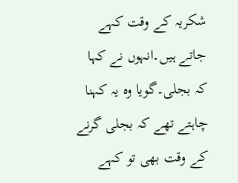شکریہ کے وقت کہے جاتے ہیں۔انہوں نے کہا کہ بجلی۔گویا وہ یہ کہنا چاہتے تھے کہ بجلی گرنے کے وقت بھی تو کہے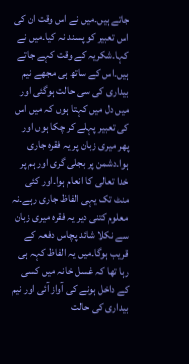جاتے ہیں۔میں نے اس وقت ان کی اس تعبیر کو پسند نہ کیا۔میں نے کہا۔شکریہ کے وقت کہے جاتے ہیں۔اس کے ساتھ ہی مجھے نیم بیداری کی سی حالت ہوگئی اور میں دل میں کہتا ہوں کہ میں اس کی تعبیر پہلے کر چکا ہوں اور پھر میری زبان پر یہ فقرہ جاری ہوا۔دشمن پر بجلی گری اور ہم پر خدا تعالی کا انعام ہوا۔اور کئی منٹ تک یہی الفاظ جاری رہے۔نہ معلوم کتنی دیر یہ فقرہ میری زبان سے نکلا شائد پچاس دفعہ کے قریب ہوگا۔میں یہ الفاظ کہہ ہی رہا تھا کہ غسل خانہ میں کسی کے داخل ہونے کی آواز آئی اور نیم بیداری کی حالت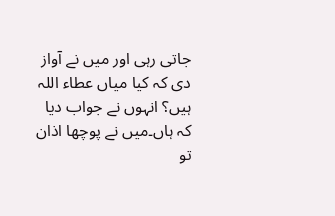جاتی رہی اور میں نے آواز دی کہ کیا میاں عطاء اللہ ہیں؟ انہوں نے جواب دیا کہ ہاں۔میں نے پوچھا اذان تو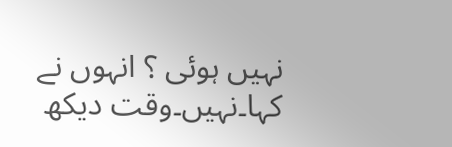نہیں ہوئی ؟ انہوں نے کہا۔نہیں۔وقت دیکھ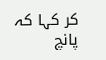کر کہا کہ پانچ